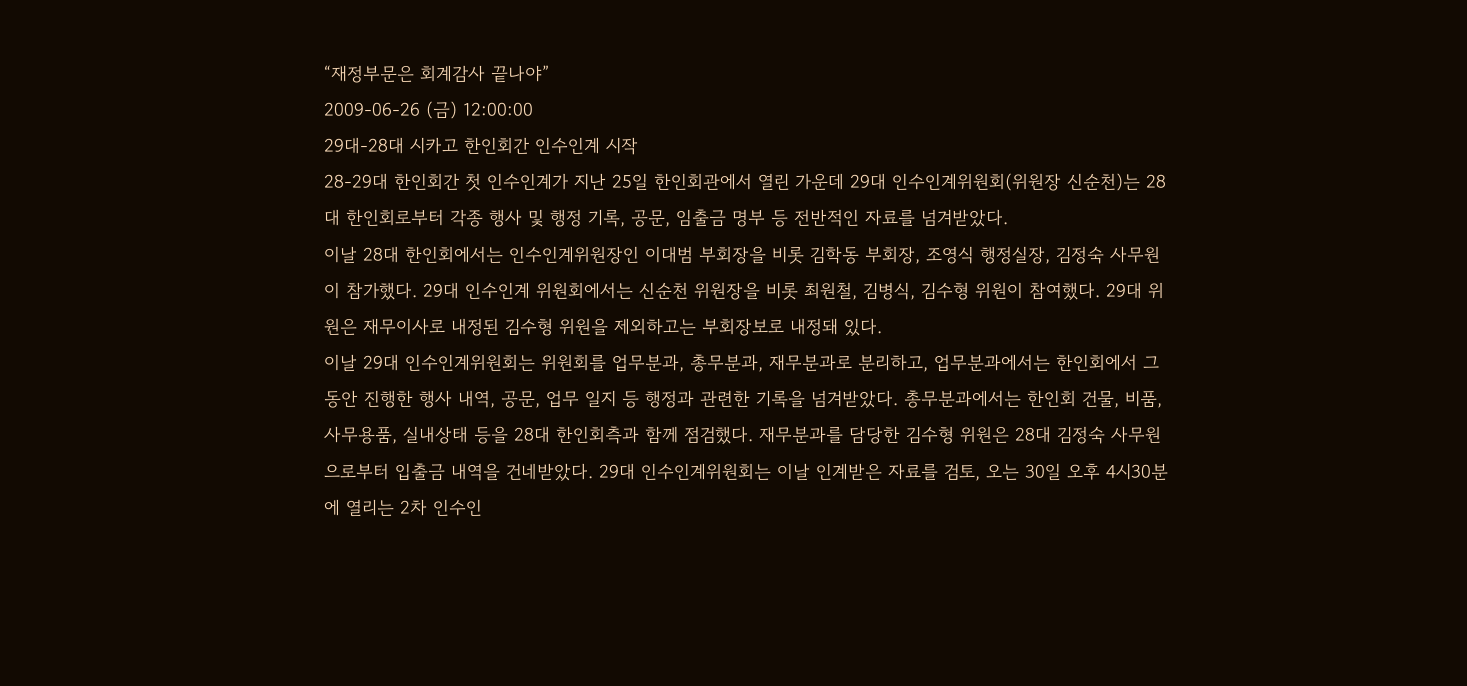“재정부문은 회계감사 끝나야”
2009-06-26 (금) 12:00:00
29대-28대 시카고 한인회간 인수인계 시작
28-29대 한인회간 첫 인수인계가 지난 25일 한인회관에서 열린 가운데 29대 인수인계위원회(위원장 신순천)는 28대 한인회로부터 각종 행사 및 행정 기록, 공문, 임출금 명부 등 전반적인 자료를 넘겨받았다.
이날 28대 한인회에서는 인수인계위원장인 이대범 부회장을 비롯 김학동 부회장, 조영식 행정실장, 김정숙 사무원이 참가했다. 29대 인수인계 위원회에서는 신순천 위원장을 비롯 최원철, 김병식, 김수형 위원이 참여했다. 29대 위원은 재무이사로 내정된 김수형 위원을 제외하고는 부회장보로 내정돼 있다.
이날 29대 인수인계위원회는 위원회를 업무분과, 총무분과, 재무분과로 분리하고, 업무분과에서는 한인회에서 그동안 진행한 행사 내역, 공문, 업무 일지 등 행정과 관련한 기록을 넘겨받았다. 총무분과에서는 한인회 건물, 비품, 사무용품, 실내상태 등을 28대 한인회측과 함께 점검했다. 재무분과를 담당한 김수형 위원은 28대 김정숙 사무원으로부터 입출금 내역을 건네받았다. 29대 인수인계위원회는 이날 인계받은 자료를 검토, 오는 30일 오후 4시30분에 열리는 2차 인수인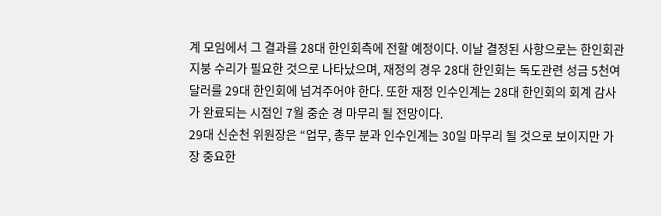계 모임에서 그 결과를 28대 한인회측에 전할 예정이다. 이날 결정된 사항으로는 한인회관 지붕 수리가 필요한 것으로 나타났으며, 재정의 경우 28대 한인회는 독도관련 성금 5천여 달러를 29대 한인회에 넘겨주어야 한다. 또한 재정 인수인계는 28대 한인회의 회계 감사가 완료되는 시점인 7월 중순 경 마무리 될 전망이다.
29대 신순천 위원장은 “업무, 총무 분과 인수인계는 30일 마무리 될 것으로 보이지만 가장 중요한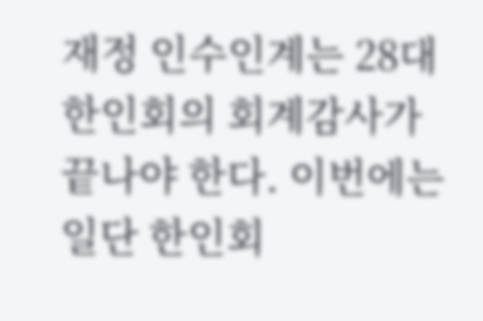재정 인수인계는 28대 한인회의 회계감사가 끝나야 한다. 이번에는 일단 한인회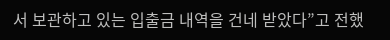서 보관하고 있는 입출금 내역을 건네 받았다”고 전했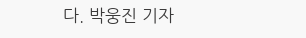다. 박웅진 기자